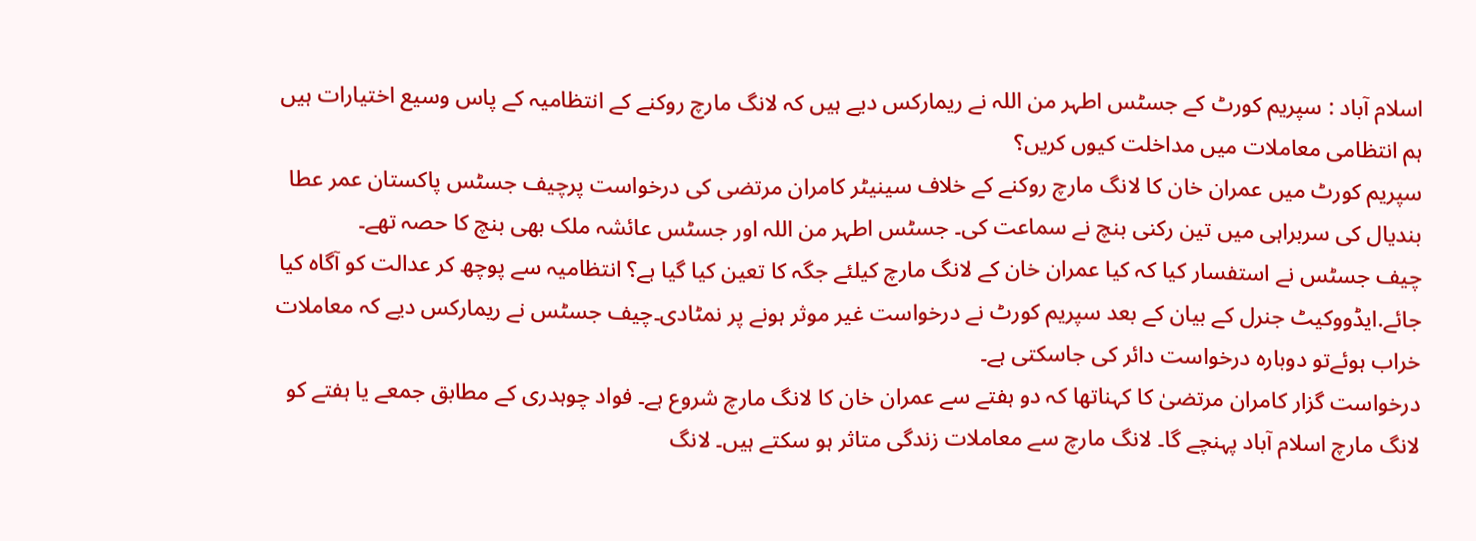اسلام آباد : سپریم کورٹ کے جسٹس اطہر من اللہ نے ریمارکس دیے ہیں کہ لانگ مارچ روکنے کے انتظامیہ کے پاس وسیع اختیارات ہیں ہم انتظامی معاملات میں مداخلت کیوں کریں؟
سپریم کورٹ میں عمران خان کا لانگ مارچ روکنے کے خلاف سینیٹر کامران مرتضی کی درخواست پرچیف جسٹس پاکستان عمر عطا بندیال کی سربراہی میں تین رکنی بنچ نے سماعت کی۔ جسٹس اطہر من اللہ اور جسٹس عائشہ ملک بھی بنچ کا حصہ تھے۔
چیف جسٹس نے استفسار کیا کہ کیا عمران خان کے لانگ مارچ کیلئے جگہ کا تعین کیا گیا ہے؟ انتظامیہ سے پوچھ کر عدالت کو آگاہ کیا جائے.ایڈووکیٹ جنرل کے بیان کے بعد سپریم کورٹ نے درخواست غیر موثر ہونے پر نمٹادی۔چیف جسٹس نے ریمارکس دیے کہ معاملات خراب ہوئےتو دوبارہ درخواست دائر کی جاسکتی ہے۔
درخواست گزار کامران مرتضیٰ کا کہناتھا کہ دو ہفتے سے عمران خان کا لانگ مارچ شروع ہے۔ فواد چوہدری کے مطابق جمعے یا ہفتے کو لانگ مارچ اسلام آباد پہنچے گا۔ لانگ مارچ سے معاملات زندگی متاثر ہو سکتے ہیں۔ لانگ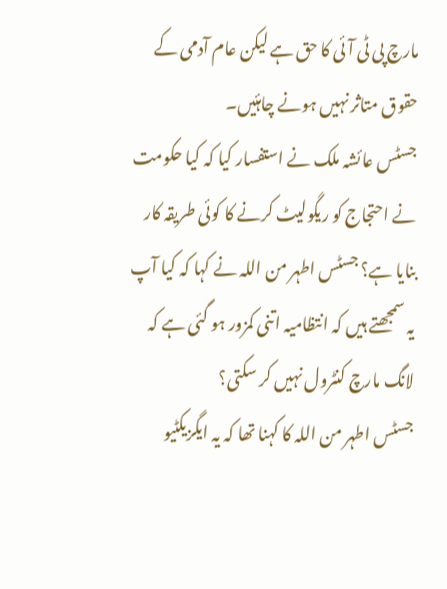مارچ پی ٹی آئی کا حق ہے لیکن عام آدمی کے حقوق متاثر نہیں ہونے چاہئیں۔
جسٹس عائشہ ملک نے استفسار کیا کہ کیا حکومت نے احتجاج کو ریگولیٹ کرنے کا کوئی طریقہ کار بنایا ہے؟ جسٹس اطہر من اللہ نے کہا کہ کیا آپ یہ سمجھتے ہیں کہ انتظامیہ اتنی کمزور ہو گئی ہے کہ لانگ مارچ کنٹرول نہیں کر سکتی؟
جسٹس اطہر من اللہ کا کہنا تھا کہ یہ ایگزیکٹیو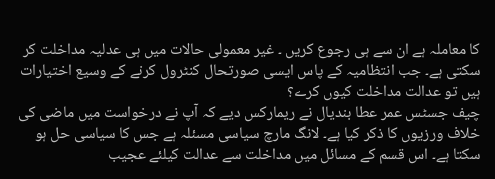کا معاملہ ہے ان سے ہی رجوع کریں ۔ غیر معمولی حالات میں ہی عدلیہ مداخلت کر سکتی ہے۔ جب انتظامیہ کے پاس ایسی صورتحال کنٹرول کرنے کے وسیع اختیارات ہیں تو عدالت مداخلت کیوں کرے؟
چیف جسٹس عمر عطا بندیال نے ریمارکس دیے کہ آپ نے درخواست میں ماضی کی خلاف ورزیوں کا ذکر کیا ہے۔ لانگ مارچ سیاسی مسئلہ ہے جس کا سیاسی حل ہو سکتا ہے۔ اس قسم کے مسائل میں مداخلت سے عدالت کیلئے عجیب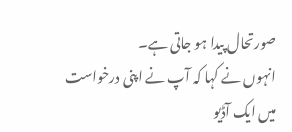صورتحال پیدا ہو جاتی ہے۔
انہوں نے کہا کہ آپ نے اپنی درخواست میں ایک آڈیو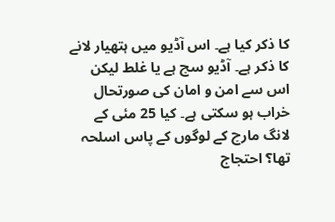کا ذکر کیا ہے۔ اس آڈیو میں ہتھیار لانے کا ذکر ہے۔ آڈیو سچ ہے یا غلط لیکن اس سے امن و امان کی صورتحال خراب ہو سکتی ہے۔ کیا 25 مئی کے لانگ مارچ کے لوگوں کے پاس اسلحہ تھا؟ احتجاج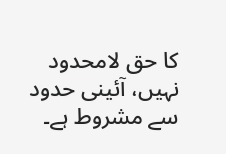کا حق لامحدود نہیں، آئینی حدود سے مشروط ہے۔